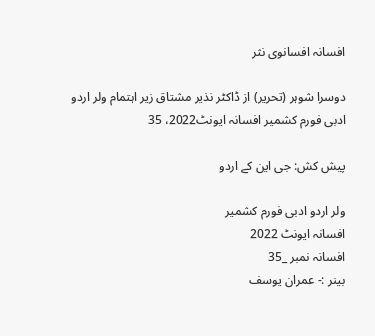افسانہ افسانوی نثر

دوسرا شوہر (تحریر) از ڈاکٹر نذیر مشتاق زیر اہتمام ولر اردو ادبی فورم کشمیر افسانہ ایونٹ2022، 35

پیش کش: جی این کے اردو

ولر اردو ادبی فورم کشمیر
افسانہ ایونٹ 2022
افسانہ نمبر _35
بینر :- عمران یوسف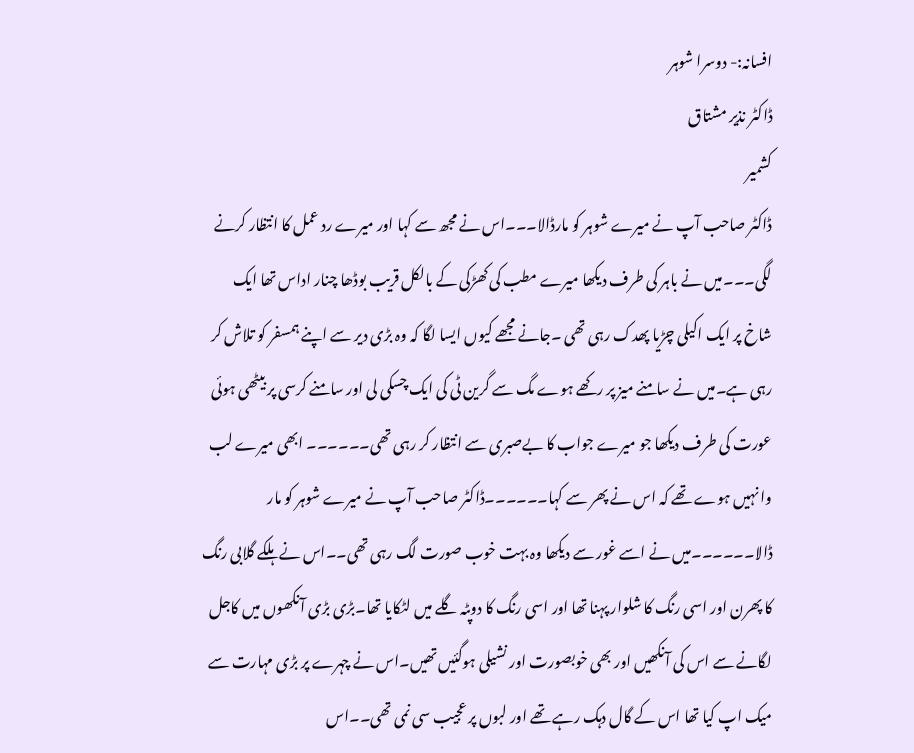افسانہ:- دوسرا شوہر
ڈاکٹر نذیر مشتاق
کشمیر
ڈاکٹر صاحب آپ نے میرے شوہر کو مارڈالا۔۔۔اس نے مجھ سے کہا اور میرے رد عمل کا انتظار کرنے لگی۔۔۔میں نے باہر کی طرف دیکھا میرے مطب کی کھڑکی کے بالکل قریب بوڈھا چنار اداس تھا ایک شاخ پر ایک اکیلی چڑیا پھدک رہی تھی ۔جانے مجھے کیوں ایسا لگا کہ وہ بڑی دیر سے اپنے ہمسفر کو تلاش کر رہی ہے۔میں نے سامنے میز پر رکھے ہوے مگ سے گرین ٹی کی ایک چسکی لی اور سامنے کرسی پر بیٹھی ہوئی عورت کی طرف دیکھا جو میرے جواب کا بےصبری سے انتظار کر رہی تھی۔۔۔۔۔۔ ابھی میرے لب وا نہیں ہوے تھے کہ اس نے پھر سے کہا۔۔۔۔۔۔ڈاکٹر صاحب آپ نے میرے شوہر کو مار ڈالا۔۔۔۔۔۔میں نے اسے غور سے دیکھا وہ بہت خوب صورت لگ رہی تھی۔۔اس نے ہلکے گلابی رنگ کا پھرن اور اسی رنگ کا شلوار پہنا تھا اور اسی رنگ کا دوپٹہ گلے میں لٹکایا تھا۔بڑی بڑی آنکھوں میں کاجل لگانے سے اس کی آنکھیں اور بھی خوبصورت اور نشیلی ہوگئیں تھیں۔اس نے چہرے پر بڑی مہارت سے میک اپ کیا تھا اس کے گال دہک رہے تھے اور لبوں پر عجیب سی نمی تھی۔۔اس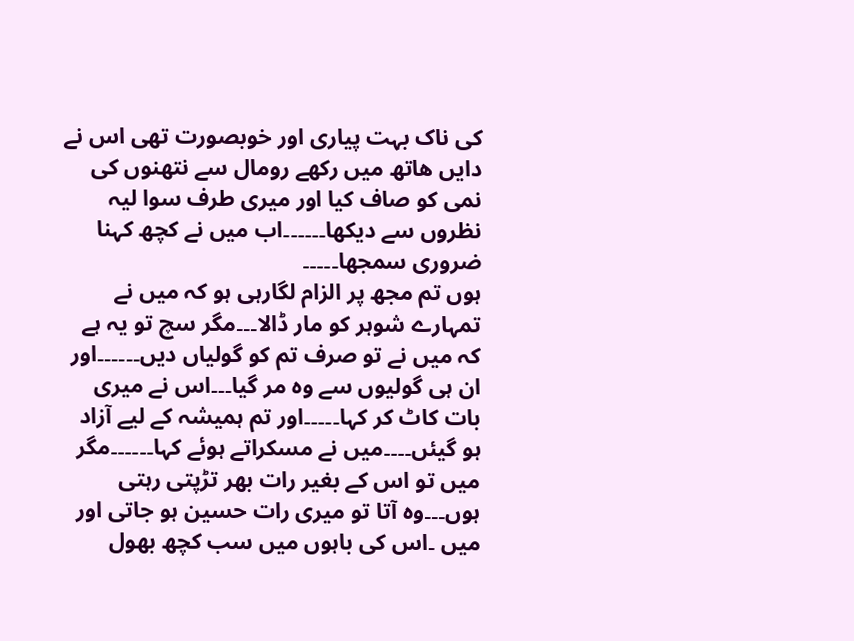کی ناک بہت پیاری اور خوبصورت تھی اس نے دایں ھاتھ میں رکھے رومال سے نتھنوں کی نمی کو صاف کیا اور میری طرف سوا لیہ نظروں سے دیکھا۔۔۔۔۔۔اب میں نے کچھ کہنا ضروری سمجھا۔۔۔۔۔
ہوں تم مجھ پر الزام لگارہی ہو کہ میں نے تمہارے شوہر کو مار ڈالا۔۔۔مگر سچ تو یہ ہے کہ میں نے تو صرف تم کو گولیاں دیں۔۔۔۔۔۔اور ان ہی گولیوں سے وہ مر گیا۔۔۔اس نے میری بات کاٹ کر کہا۔۔۔۔۔اور تم ہمیشہ کے لیے آزاد ہو گیئں۔۔۔۔میں نے مسکراتے ہوئے کہا۔۔۔۔۔۔مگر میں تو اس کے بغیر رات بھر تڑپتی رہتی ہوں۔۔۔وہ آتا تو میری رات حسین ہو جاتی اور میں ۔اس کی باہوں میں سب کچھ بھول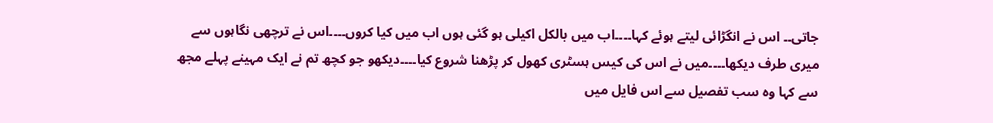جاتی۔۔ اس نے انگڑائی لیتے ہوئے کہا۔۔۔۔اب میں بالکل اکیلی ہو گئی ہوں اب میں کیا کروں۔۔۔۔اس نے ترچھی نگاہوں سے میری طرف دیکھا۔۔۔۔میں نے اس کی کیس ہسٹری کھول کر پڑھنا شروع کیا۔۔۔۔دیکھو جو کچھ تم نے ایک مہینے پہلے مجھ سے کہا وہ سب تفصیل سے اس فایل میں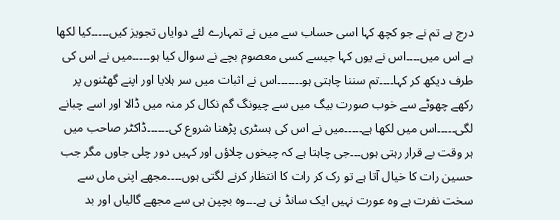درج ہے تم نے جو کچھ کہا اسی حساب سے میں نے تمہارے لئے دوایاں تجویز کیں۔۔۔۔۔کیا لکھا ہے اس میں۔۔۔۔اس نے یوں کہا جیسے کسی معصوم بچے نے سوال کیا ہو۔۔۔۔۔میں نے اس کی طرف دیکھ کر کہا۔۔۔۔تم سننا چاہتی ہو۔۔۔۔۔۔۔اس نے اثبات میں سر ہلایا اور اپنے گھٹنوں پر رکھے چھوٹے سے خوب صورت بیگ میں سے چیونگ گم نکال کر منہ میں ڈالا اور اسے چبانے لگی۔۔۔۔۔اس میں لکھا ہے۔۔۔۔۔میں نے اس کی ہسٹری پڑھنا شروع کی۔۔۔۔۔۔ڈاکٹر صاحب میں ہر وقت بے قرار رہتی ہوں۔۔۔جی چاہتا ہے کہ چیخوں چلاؤں اور کہیں دور چلی جاوں مگر جب حسین رات کا خیال آتا ہے تو رک کر رات کا انتظار کرنے لگتی ہوں۔۔۔۔مجھے اپنی ماں سے سخت نفرت ہے وہ عورت نہیں ایک سانڈ نی ہے۔۔۔وہ بچپن ہی سے مجھے گالیاں اور بد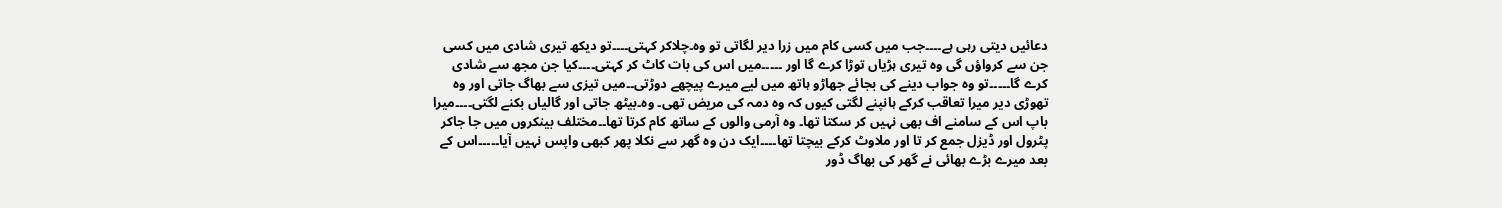دعائیں دیتی رہی ہے۔۔۔۔جب میں کسی کام میں زرا دیر لگاتی تو وہ۔چلاکر کہتی۔۔۔۔تو دیکھ تیری شادی میں کسی جن سے کرواؤں گی وہ تیری ہڑیاں توڑا کرے گا اور ۔۔۔۔۔میں اس کی بات کاٹ کر کہتی۔۔۔۔کیا جن مجھ سے شادی کرے گا۔۔۔۔۔تو وہ جواب دینے کی بجائے جھاڑو ہاتھ میں لیے میرے پیچھے دوڑتی۔۔میں تیزی سے بھاگ جاتی اور وہ تھوڑی دیر میرا تعاقب کرکے ہانپنے لگتی کیوں کہ وہ دمہ کی مریض تھی۔ وہ۔بیٹھ جاتی اور گالیاں بکنے لگتی۔۔۔۔میرا باپ اس کے سامنے اف بھی نہیں کر سکتا تھا۔ وہ آرمی والوں کے ساتھ کام کرتا تھا۔۔مختلف بینکروں میں جا جاکر پٹرول اور ڈیزل جمع کر تا اور ملاوٹ کرکے بیچتا تھا۔۔۔۔ایک دن وہ گھر سے نکلا پھر کبھی واپس نہیں آیا۔۔۔۔۔اس کے بعد میرے بڑے بھائی نے گھر کی بھاگ ڈور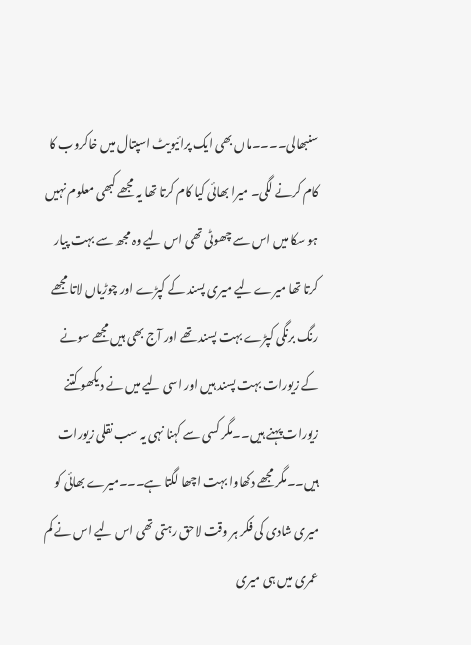سنبھالی۔۔۔۔ماں بھی ایک پرائیویٹ اسپتال میں خاکروب کا کام کرنے لگی۔ میرا بھائی کیا کام کرتا تھا یہ مجھے کبھی معلوم نہیں ہو سکا میں اس سے چھوٹی تھی اس لیے وہ مجھ سے بہت پیار کرتا تھا میرے لیے میری پسند کے کپڑے اور چوڑیاں لاتا مجھے رنگ برنگی کپڑے بہت پسند تھے اور آج بھی ہیں مجھے سونے کے زیورات بہت پسند ہیں اور اسی لیے میں نے دیکھو کتنے زیورات پہنے ہیں۔۔مگر کسی سے کہنا نہی یہ سب نقلی زیورات ہیں۔۔مگر مجھے دکھاوا بہت اچھا لگتا ہے۔۔۔میرے بھائی کو میری شادی کی فکر ہر وقت لاحق رہتی تھی اس لیے اس نے کم عمری میں ہی میری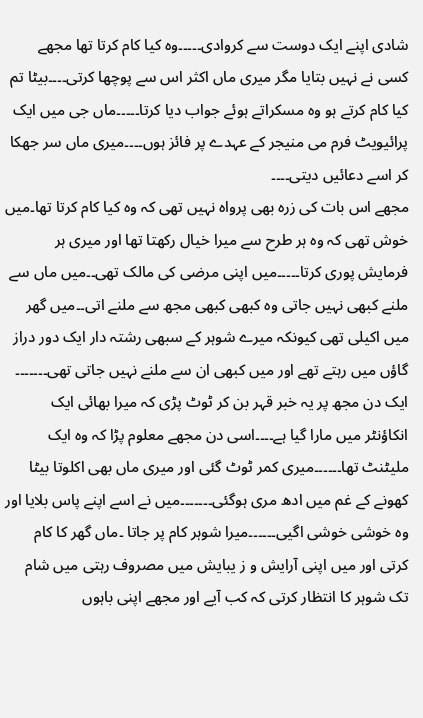شادی اپنے ایک دوست سے کروادی۔۔۔۔۔وہ کیا کام کرتا تھا مجھے کسی نے نہیں بتایا مگر میری ماں اکثر اس سے پوچھا کرتی۔۔۔۔بیٹا تم کیا کام کرتے ہو وہ مسکراتے ہوئے جواب دیا کرتا۔۔۔۔۔ماں جی میں ایک پرائیویٹ فرم می منیجر کے عہدے پر فائز ہوں۔۔۔۔میری ماں سر جھکا کر اسے دعائیں دیتی۔۔۔۔
مجھے اس بات کی زرہ بھی پرواہ نہیں تھی کہ وہ کیا کام کرتا تھا۔میں خوش تھی کہ وہ ہر طرح سے میرا خیال رکھتا تھا اور میری ہر فرمایش پوری کرتا۔۔۔۔۔میں اپنی مرضی کی مالک تھی۔۔میں ماں سے ملنے کبھی نہیں جاتی وہ کبھی کبھی مجھ سے ملنے اتی۔۔میں گھر میں اکیلی تھی کیونکہ میرے شوہر کے سبھی رشتہ دار ایک دور دراز گاؤں میں رہتے تھے اور میں کبھی ان سے ملنے نہیں جاتی تھی۔۔۔۔۔۔۔
ایک دن مجھ پر یہ خبر قہر بن کر ٹوٹ پڑی کہ میرا بھائی ایک انکاؤنٹر میں مارا گیا ہے۔۔۔۔اسی دن مجھے معلوم پڑا کہ وہ ایک ملیٹنٹ تھا۔۔۔۔۔۔میری کمر ٹوٹ گئی اور میری ماں بھی اکلوتا بیٹا کھونے کے غم میں ادھ مری ہوگئی۔۔۔۔۔۔۔میں نے اسے اپنے پاس بلایا اور وہ خوشی خوشی اگیی۔۔۔۔۔۔میرا شوہر کام پر جاتا ۔ماں گھر کا کام کرتی اور میں اپنی آرایش و ز یبایش میں مصروف رہتی میں شام تک شوہر کا انتظار کرتی کہ کب آیے اور مجھے اپنی باہوں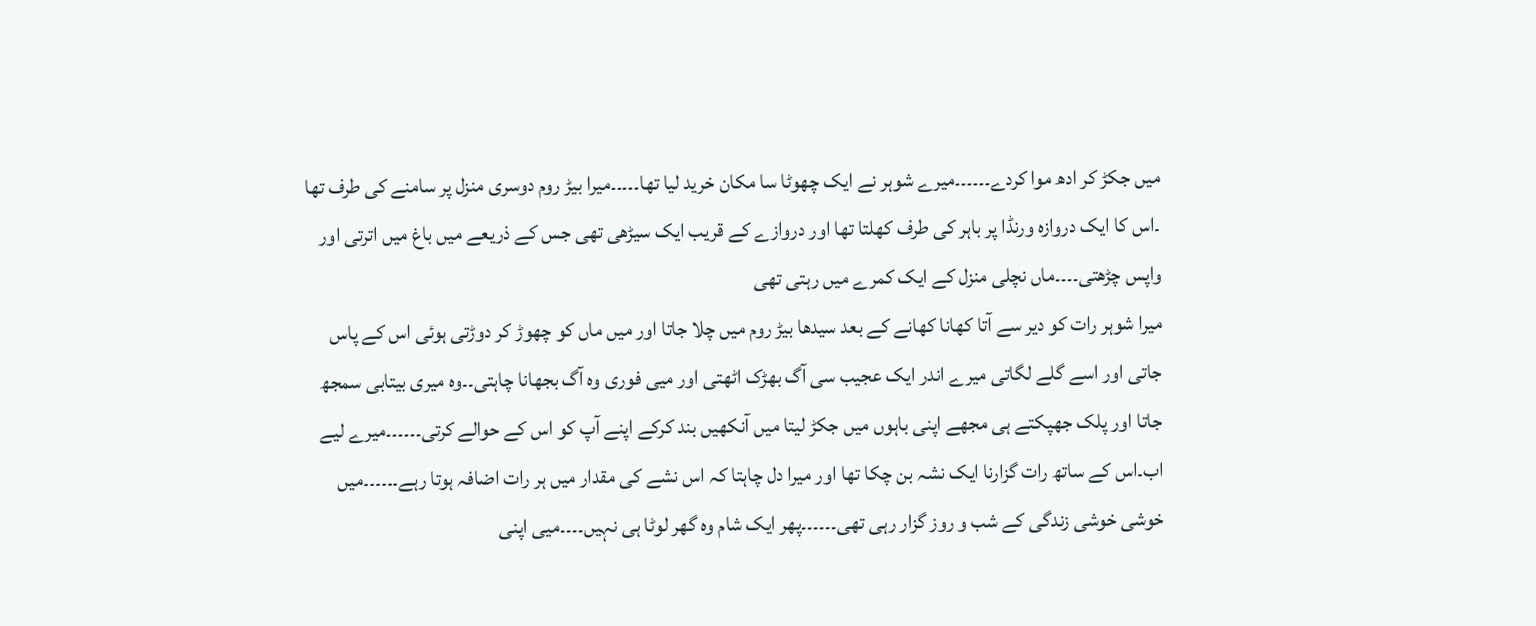میں جکڑ کر ادھ موا کردے۔۔۔۔۔۔میرے شوہر نے ایک چھوٹا سا مکان خرید لیا تھا۔۔۔۔۔میرا بیڑ روم دوسری منزل پر سامنے کی طرف تھا ۔اس کا ایک دروازہ ورنڈا پر باہر کی طرف کھلتا تھا اور دروازے کے قریب ایک سیڑھی تھی جس کے ذریعے میں باغ میں اترتی اور واپس چڑھتی۔۔۔۔ماں نچلی منزل کے ایک کمرے میں رہتی تھی
میرا شوہر رات کو دیر سے آتا کھانا کھانے کے بعد سیدھا بیڑ روم میں چلا جاتا اور میں ماں کو چھوڑ کر دوڑتی ہوئی اس کے پاس جاتی اور اسے گلے لگاتی میرے اندر ایک عجیب سی آگ بھڑک اٹھتی اور میی فوری وہ آگ بجھانا چاہتی۔۔وہ میری بیتابی سمجھ جاتا اور پلک جھپکتے ہی مجھے اپنی باہوں میں جکڑ لیتا میں آنکھیں بند کرکے اپنے آپ کو اس کے حوالے کرتی۔۔۔۔۔۔میرے لیے اب۔اس کے ساتھ رات گزارنا ایک نشہ بن چکا تھا اور میرا دل چاہتا کہ اس نشے کی مقدار میں ہر رات اضافہ ہوتا رہے۔۔۔۔۔۔میں خوشی خوشی زندگی کے شب و روز گزار رہی تھی۔۔۔۔۔۔پھر ایک شام وہ گھر لوٹا ہی نہیں۔۔۔۔میی اپنی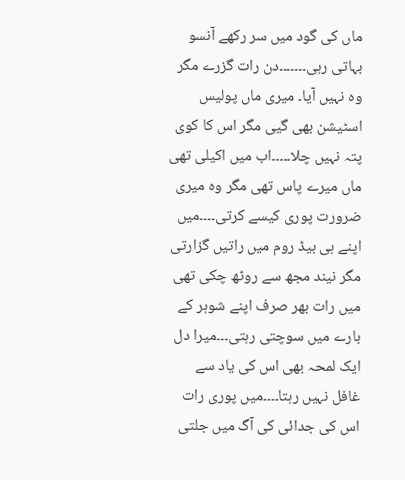ماں کی گود میں سر رکھے آنسو بہاتی رہی۔۔۔۔۔۔۔دن رات گزرے مگر وہ نہیں آیا۔ میری ماں پولیس اسٹیشن بھی گیی مگر اس کا کوی پتہ نہیں چلا۔۔۔۔۔اب میں اکیلی تھی ماں میرے پاس تھی مگر وہ میری ضرورت پوری کیسے کرتی۔۔۔۔میں اپنے ہی بیڈ روم میں راتیں گزارتی مگر نیند مجھ سے روٹھ چکی تھی میں رات بھر صرف اپنے شوہر کے بارے میں سوچتی رہتی۔۔۔میرا دل ایک لمحہ بھی اس کی یاد سے غافل نہیں رہتا۔۔۔۔میں پوری رات اس کی جدائی کی آگ میں جلتی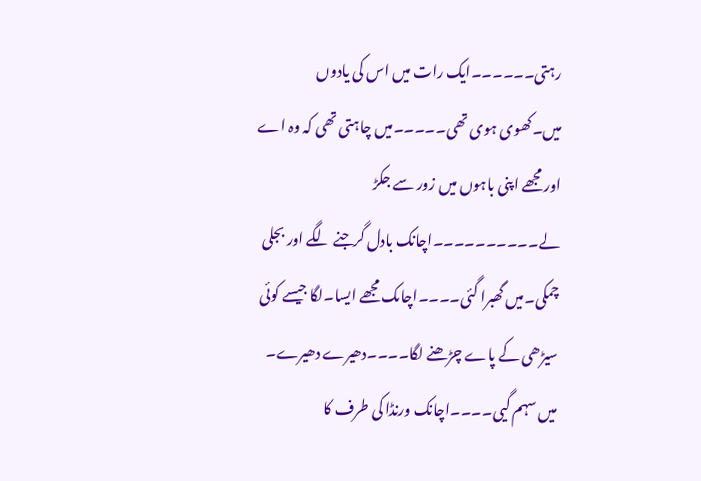رہتی۔۔۔۔۔۔ایک رات میں اس کی یادوں میں۔کھوی ہوی تھی۔۔۔۔۔میں چاہتی تھی کہ وہ اے اور مجھے اپنی باہوں میں زور سے جکڑ لے۔۔۔۔۔۔۔۔۔۔اچانک بادل گرجنے لگے اور بجلی چمکی۔میں گھبرا گئی۔۔۔۔اچاںک مجھے ایسا۔لگا جیسے کوئی سیڑھی کے پاے چڑھنے لگا۔۔۔۔دھیرے دھیرے۔ میں سہم گیی۔۔۔۔اچانک ورنڈا کی طرف کا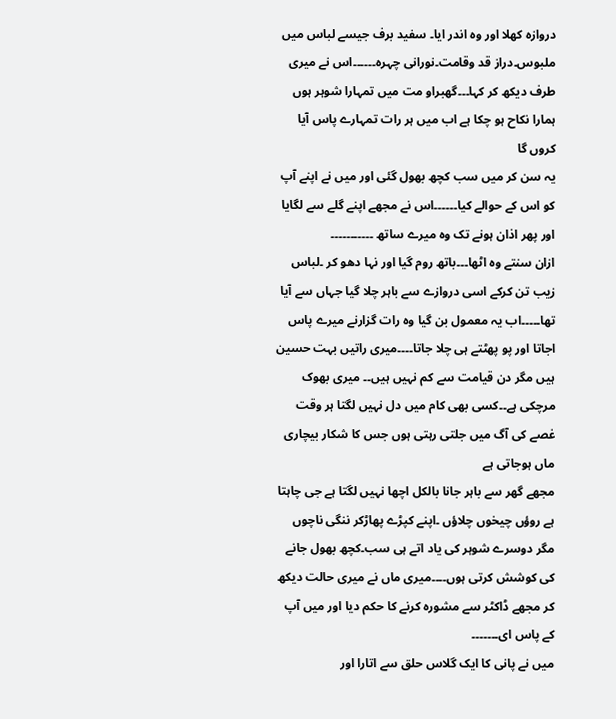دروازہ کھلا اور وہ اندر ایا۔ سفید برف جیسے لباس میں ملبوس۔دراز قد وقامت۔نورانی چہرہ۔۔۔۔۔۔اس نے میری طرف دیکھ کر کہا۔۔۔گھبراو مت میں تمہارا شوہر ہوں
ہمارا نکاح ہو چکا ہے اب میں ہر رات تمہارے پاس آیا کروں گا
یہ سن کر میں سب کچھ بھول گئی اور میں نے اپنے آپ کو اس کے حوالے کیا۔۔۔۔۔۔اس نے مجھے اپنے گلے سے لگایا اور پھر اذان ہونے تک وہ میرے ساتھ ۔۔۔۔۔۔۔۔۔۔۔
ازان سنتے وہ اٹھا۔۔۔باتھ روم گیا اور نہا دھو کر ۔لباس زیب تن کرکے اسی دروازے سے باہر چلا گیا جہاں سے آیا تھا۔۔۔۔۔اب یہ معمول بن گیا وہ رات گزارنے میرے پاس اجاتا اور پو پھٹتے ہی چلا جاتا۔۔۔۔میری راتیں بہت حسین ہیں مگر دن قیامت سے کم نہیں ہیں۔۔ میری بھوک مرچکی ہے۔۔کسی بھی کام میں دل نہیں لگتا ہر وقت غصے کی آگ میں جلتی رہتی ہوں جس کا شکار بیچاری ماں ہوجاتی ہے
مجھے گھر سے باہر جانا بالکل اچھا نہیں لگتا ہے جی چاہتا ہے روؤں چیخوں چلاؤں ۔اپنے کپڑے پھاڑکر ننگی ناچوں مگر دوسرے شوہر کی یاد اتے ہی سب۔کچھ بھول جانے کی کوشش کرتی ہوں۔۔۔۔میری ماں نے میری حالت دیکھ کر مجھے ڈاکٹر سے مشورہ کرنے کا حکم دیا اور میں آپ کے پاس ای۔۔۔۔۔۔۔
میں نے پانی کا ایک گلاس حلق سے اتارا اور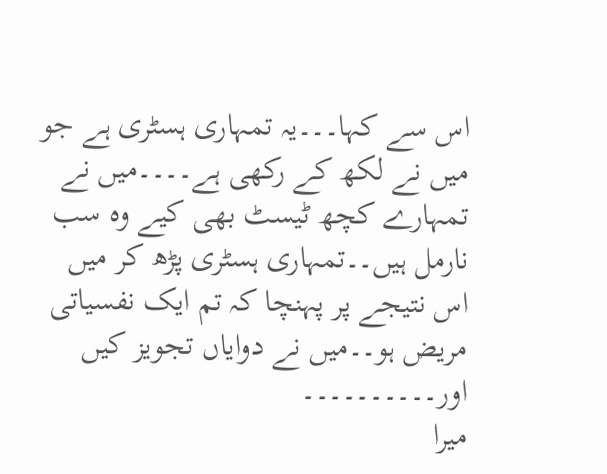اس سے کہا۔۔۔یہ تمہاری ہسٹری ہے جو میں نے لکھ کے رکھی ہے۔۔۔۔میں نے تمہارے کچھ ٹیسٹ بھی کیے وہ سب نارمل ہیں۔۔تمہاری ہسٹری پڑھ کر میں اس نتیجے پر پہنچا کہ تم ایک نفسیاتی مریض ہو۔۔میں نے دوایاں تجویز کیں اور۔۔۔۔۔۔۔۔۔۔
میرا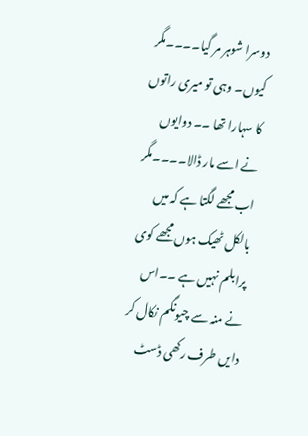دوسرا شوہر مر گیا۔۔۔۔مگر کیوں۔ وہی تو میری راتوں کا سہارا تھا ۔۔ دوایوں نے اسے مار ڈالا۔۔۔۔مگر اب مجھے لگتا ہے کہ میں بالکل ٹھیک ہوں مجھے کوی پرابلم نہیں ہے ۔۔اس نے منہ سے چیونگم نکال کر دایں طرف رکھی ڈسٹ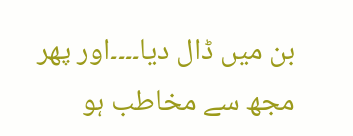بن میں ڈال دیا۔۔۔۔اور پھر مجھ سے مخاطب ہو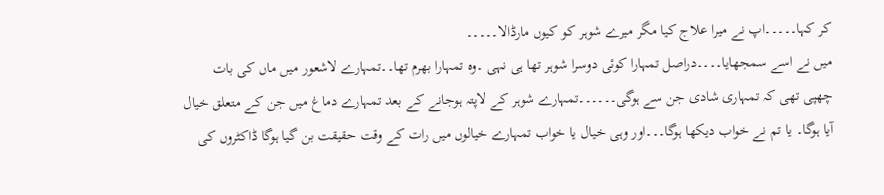کر کہا۔۔۔۔۔اپ نے میرا علاج کیا مگر میرے شوہر کو کیوں مارڈالا۔۔۔۔۔
میں نے اسے سمجھایا۔۔۔۔دراصل تمہارا کوئی دوسرا شوہر تھا ہی نہی ۔وہ تمہارا بھرم تھا۔۔تمہارے لاشعور میں ماں کی بات چھپی تھی کہ تمہاری شادی جن سے ہوگی۔۔۔۔۔۔تمہارے شوہر کے لاپتہ ہوجانے کے بعد تمہارے دماغ میں جن کے متعلق خیال آیا ہوگا۔ یا تم نے خواب دیکھا ہوگا۔۔۔اور وہی خیال یا خواب تمہارے خیالوں میں رات کے وقت حقیقت بن گیا ہوگا ڈاکٹروں کی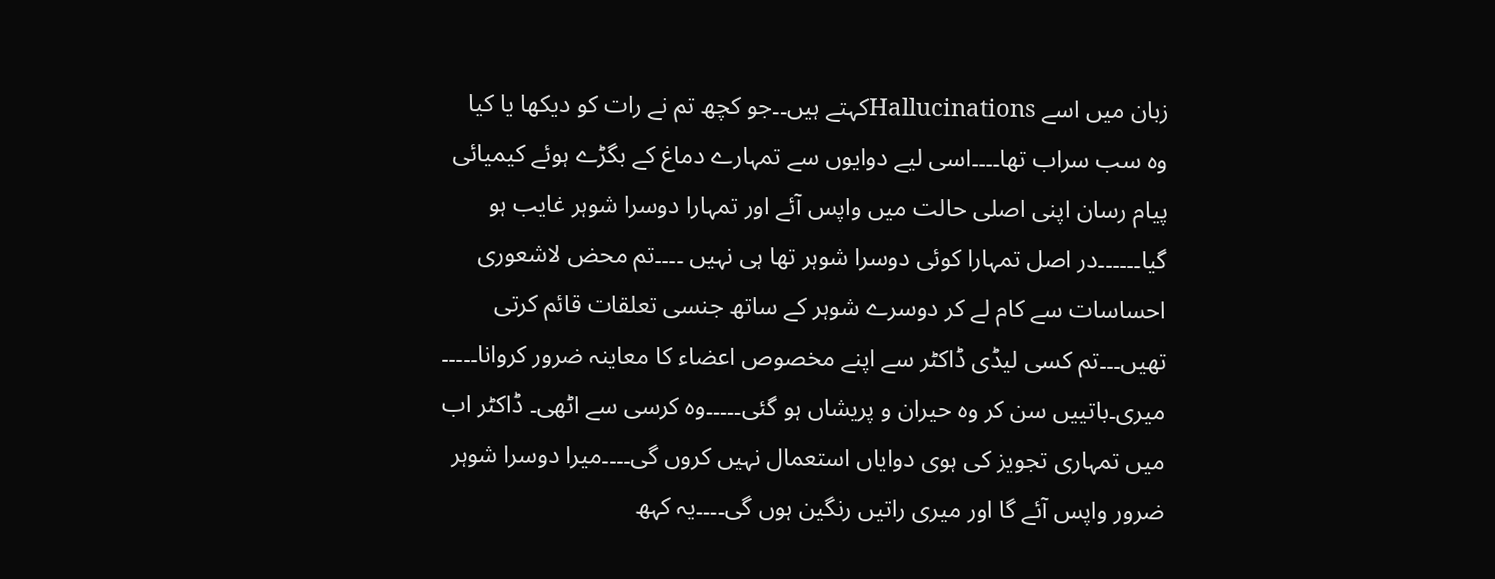زبان میں اسے Hallucinationsکہتے ہیں۔۔جو کچھ تم نے رات کو دیکھا یا کیا وہ سب سراب تھا۔۔۔۔اسی لیے دوایوں سے تمہارے دماغ کے بگڑے ہوئے کیمیائی پیام رسان اپنی اصلی حالت میں واپس آئے اور تمہارا دوسرا شوہر غایب ہو گیا۔۔۔۔۔۔در اصل تمہارا کوئی دوسرا شوہر تھا ہی نہیں ۔۔۔۔تم محض لاشعوری احساسات سے کام لے کر دوسرے شوہر کے ساتھ جنسی تعلقات قائم کرتی تھیں۔۔۔تم کسی لیڈی ڈاکٹر سے اپنے مخصوص اعضاء کا معاینہ ضرور کروانا۔۔۔۔۔
میری۔باتییں سن کر وہ حیران و پریشاں ہو گئی۔۔۔۔۔وہ کرسی سے اٹھی۔ ڈاکٹر اب میں تمہاری تجویز کی ہوی دوایاں استعمال نہیں کروں گی۔۔۔۔میرا دوسرا شوہر ضرور واپس آئے گا اور میری راتیں رنگین ہوں گی۔۔۔۔یہ کہھ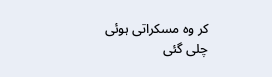کر وہ مسکراتی ہوئی چلی گئی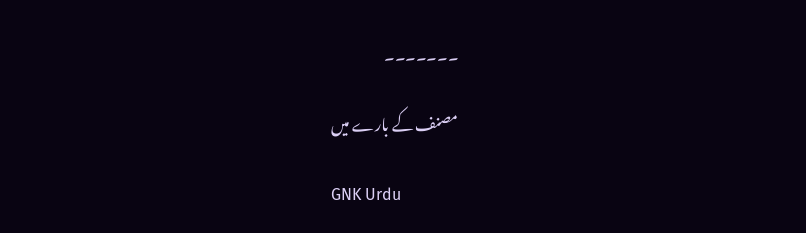۔۔۔۔۔۔۔

مصنف کے بارے میں

GNK Urdu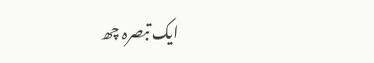ایک تبصرہ چھ